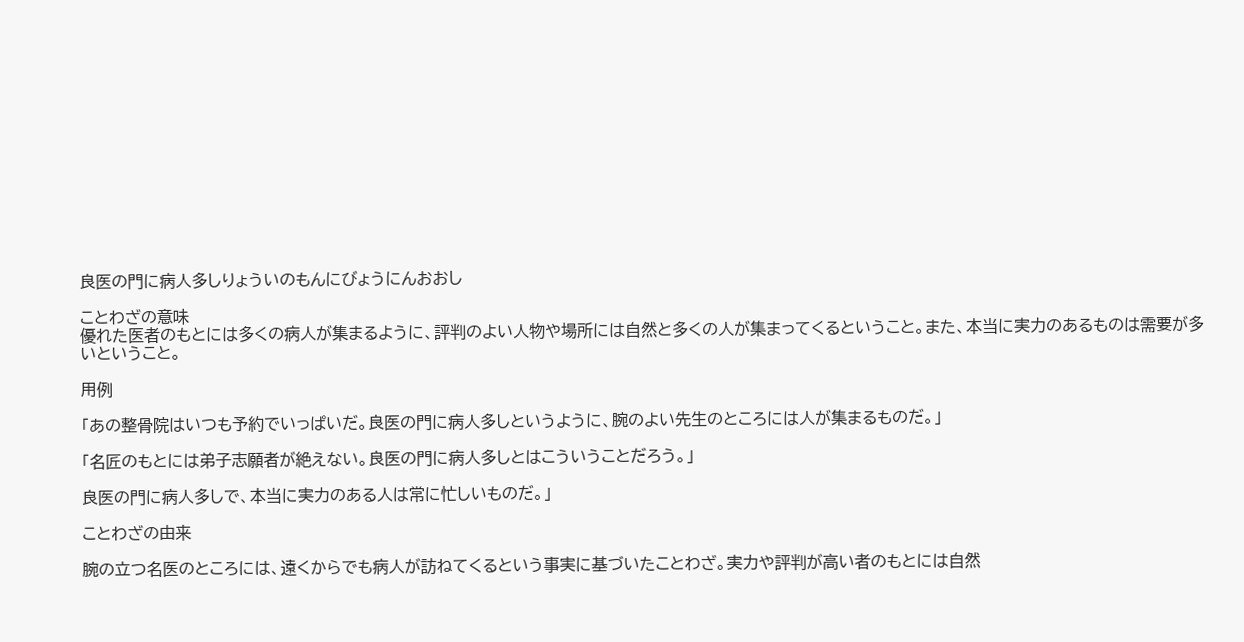良医の門に病人多しりょういのもんにびょうにんおおし

ことわざの意味
優れた医者のもとには多くの病人が集まるように、評判のよい人物や場所には自然と多くの人が集まってくるということ。また、本当に実力のあるものは需要が多いということ。

用例

「あの整骨院はいつも予約でいっぱいだ。良医の門に病人多しというように、腕のよい先生のところには人が集まるものだ。」

「名匠のもとには弟子志願者が絶えない。良医の門に病人多しとはこういうことだろう。」

良医の門に病人多しで、本当に実力のある人は常に忙しいものだ。」

ことわざの由来

腕の立つ名医のところには、遠くからでも病人が訪ねてくるという事実に基づいたことわざ。実力や評判が高い者のもとには自然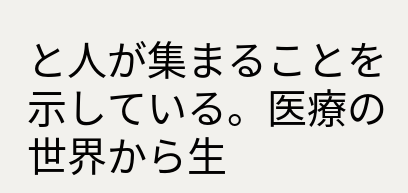と人が集まることを示している。医療の世界から生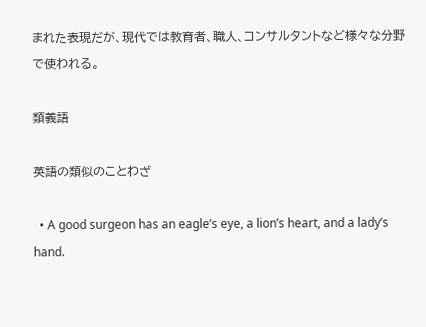まれた表現だが、現代では教育者、職人、コンサルタントなど様々な分野で使われる。

類義語

英語の類似のことわざ

  • A good surgeon has an eagle’s eye, a lion’s heart, and a lady’s hand.